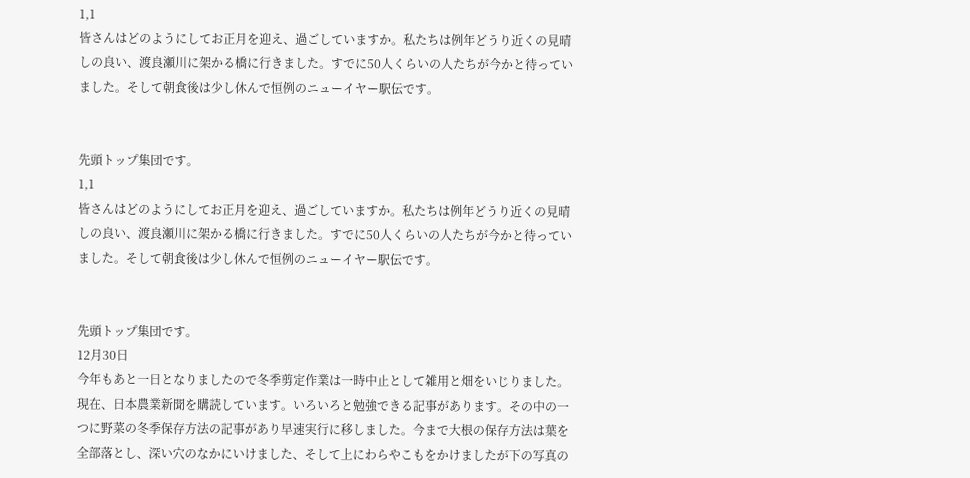1,1
皆さんはどのようにしてお正月を迎え、過ごしていますか。私たちは例年どうり近くの見晴しの良い、渡良瀬川に架かる橋に行きました。すでに50人くらいの人たちが今かと待っていました。そして朝食後は少し休んで恒例のニューイヤー駅伝です。


先頭トップ集団です。
1,1
皆さんはどのようにしてお正月を迎え、過ごしていますか。私たちは例年どうり近くの見晴しの良い、渡良瀬川に架かる橋に行きました。すでに50人くらいの人たちが今かと待っていました。そして朝食後は少し休んで恒例のニューイヤー駅伝です。


先頭トップ集団です。
12月30日
今年もあと一日となりましたので冬季剪定作業は一時中止として雑用と畑をいじりました。現在、日本農業新聞を購読しています。いろいろと勉強できる記事があります。その中の一つに野菜の冬季保存方法の記事があり早速実行に移しました。今まで大根の保存方法は葉を全部落とし、深い穴のなかにいけました、そして上にわらやこもをかけましたが下の写真の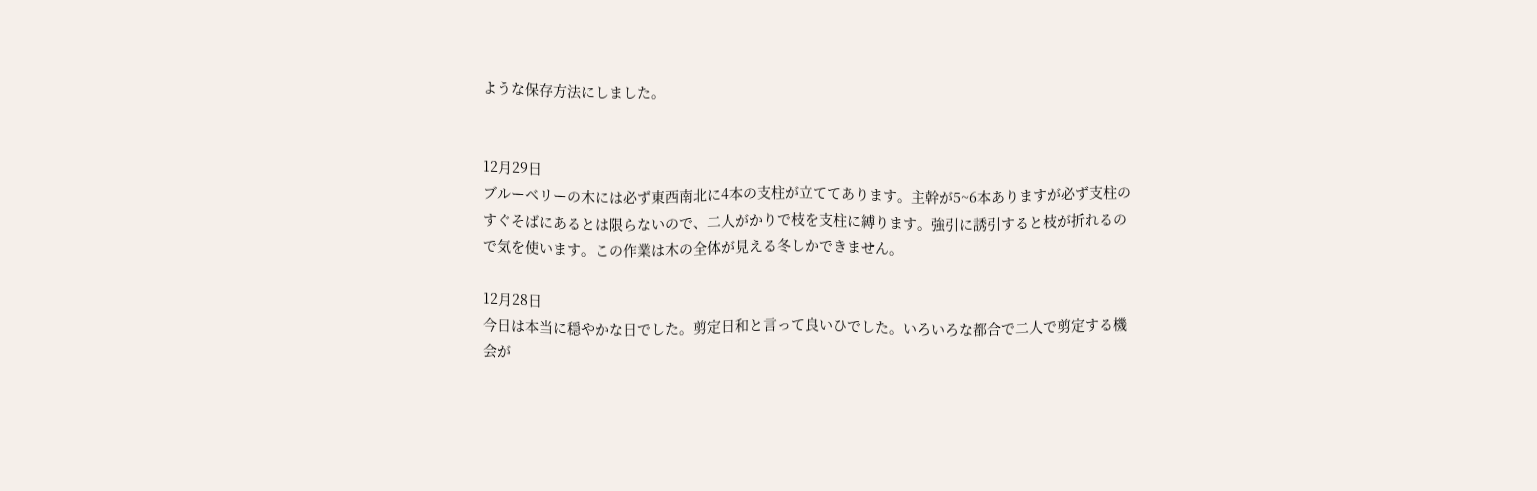ような保存方法にしました。


12月29日
ブルーベリーの木には必ず東西南北に4本の支柱が立ててあります。主幹が5~6本ありますが必ず支柱のすぐそばにあるとは限らないので、二人がかりで枝を支柱に縛ります。強引に誘引すると枝が折れるので気を使います。この作業は木の全体が見える冬しかできません。

12月28日
今日は本当に穏やかな日でした。剪定日和と言って良いひでした。いろいろな都合で二人で剪定する機会が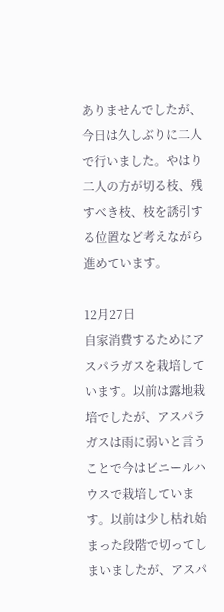ありませんでしたが、今日は久しぶりに二人で行いました。やはり二人の方が切る枝、残すべき枝、枝を誘引する位置など考えながら進めています。

12月27日
自家消費するためにアスパラガスを栽培しています。以前は露地栽培でしたが、アスパラガスは雨に弱いと言うことで今はビニールハウスで栽培しています。以前は少し枯れ始まった段階で切ってしまいましたが、アスパ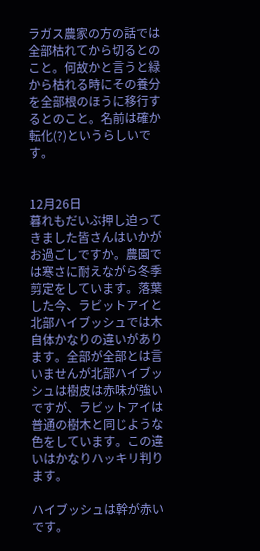ラガス農家の方の話では全部枯れてから切るとのこと。何故かと言うと緑から枯れる時にその養分を全部根のほうに移行するとのこと。名前は確か転化(?)というらしいです。


12月26日
暮れもだいぶ押し迫ってきました皆さんはいかがお過ごしですか。農園では寒さに耐えながら冬季剪定をしています。落葉した今、ラビットアイと北部ハイブッシュでは木自体かなりの違いがあります。全部が全部とは言いませんが北部ハイブッシュは樹皮は赤味が強いですが、ラビットアイは普通の樹木と同じような色をしています。この違いはかなりハッキリ判ります。

ハイブッシュは幹が赤いです。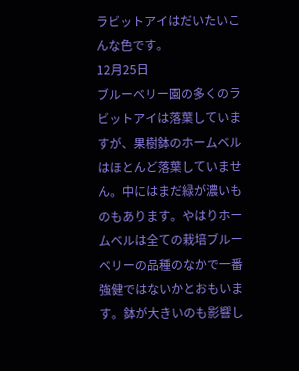ラビットアイはだいたいこんな色です。
12月25日
ブルーベリー園の多くのラビットアイは落葉していますが、果樹鉢のホームベルはほとんど落葉していません。中にはまだ緑が濃いものもあります。やはりホームベルは全ての栽培ブルーベリーの品種のなかで一番強健ではないかとおもいます。鉢が大きいのも影響し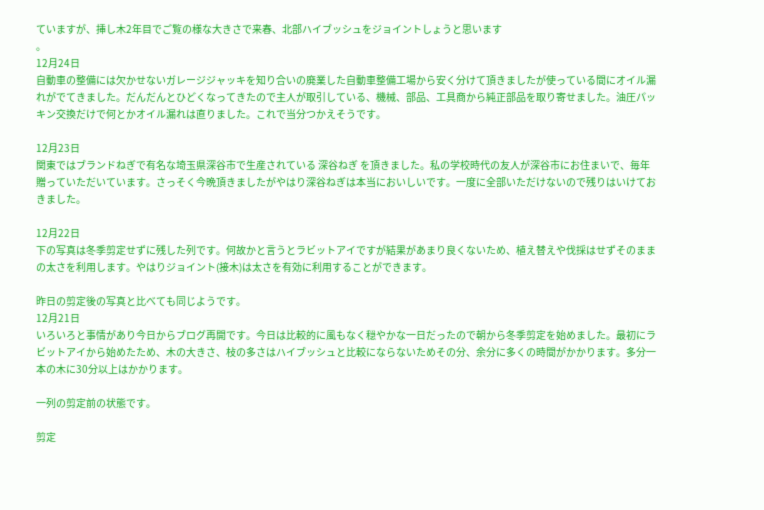ていますが、挿し木2年目でご覧の様な大きさで来春、北部ハイブッシュをジョイントしょうと思います
。
12月24日
自動車の整備には欠かせないガレージジャッキを知り合いの廃業した自動車整備工場から安く分けて頂きましたが使っている間にオイル漏れがでてきました。だんだんとひどくなってきたので主人が取引している、機械、部品、工具商から純正部品を取り寄せました。油圧パッキン交換だけで何とかオイル漏れは直りました。これで当分つかえそうです。

12月23日
関東ではブランドねぎで有名な埼玉県深谷市で生産されている 深谷ねぎ を頂きました。私の学校時代の友人が深谷市にお住まいで、毎年贈っていただいています。さっそく今晩頂きましたがやはり深谷ねぎは本当においしいです。一度に全部いただけないので残りはいけておきました。

12月22日
下の写真は冬季剪定せずに残した列です。何故かと言うとラビットアイですが結果があまり良くないため、植え替えや伐採はせずそのままの太さを利用します。やはりジョイント(接木)は太さを有効に利用することができます。

昨日の剪定後の写真と比べても同じようです。
12月21日
いろいろと事情があり今日からブログ再開です。今日は比較的に風もなく穏やかな一日だったので朝から冬季剪定を始めました。最初にラビットアイから始めたため、木の大きさ、枝の多さはハイブッシュと比較にならないためその分、余分に多くの時間がかかります。多分一本の木に30分以上はかかります。

一列の剪定前の状態です。

剪定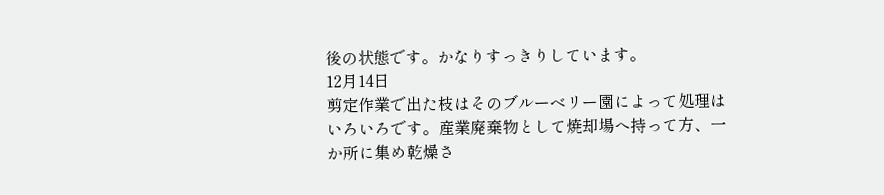後の状態です。かなりすっきりしています。
12月14日
剪定作業で出た枝はそのブルーベリー園によって処理はいろいろです。産業廃棄物として焼却場へ持って方、一か所に集め乾燥さ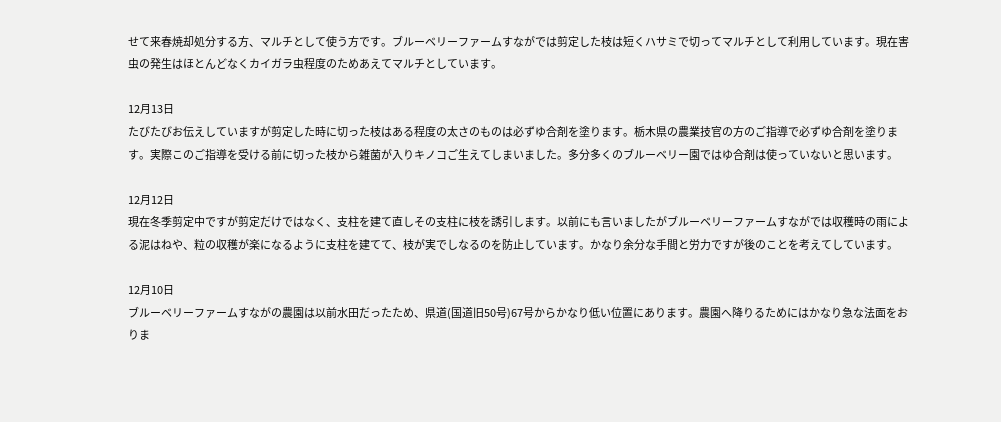せて来春焼却処分する方、マルチとして使う方です。ブルーベリーファームすながでは剪定した枝は短くハサミで切ってマルチとして利用しています。現在害虫の発生はほとんどなくカイガラ虫程度のためあえてマルチとしています。

12月13日
たびたびお伝えしていますが剪定した時に切った枝はある程度の太さのものは必ずゆ合剤を塗ります。栃木県の農業技官の方のご指導で必ずゆ合剤を塗ります。実際このご指導を受ける前に切った枝から雑菌が入りキノコご生えてしまいました。多分多くのブルーベリー園ではゆ合剤は使っていないと思います。

12月12日
現在冬季剪定中ですが剪定だけではなく、支柱を建て直しその支柱に枝を誘引します。以前にも言いましたがブルーベリーファームすながでは収穫時の雨による泥はねや、粒の収穫が楽になるように支柱を建てて、枝が実でしなるのを防止しています。かなり余分な手間と労力ですが後のことを考えてしています。

12月10日
ブルーベリーファームすながの農園は以前水田だったため、県道(国道旧50号)67号からかなり低い位置にあります。農園へ降りるためにはかなり急な法面をおりま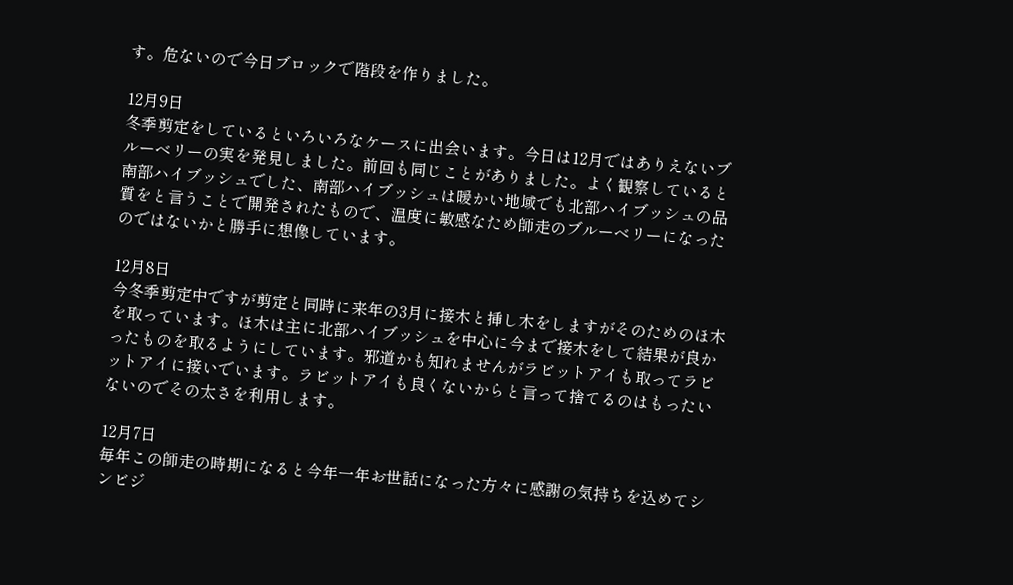す。危ないので今日ブロックで階段を作りました。

12月9日
冬季剪定をしているといろいろなケースに出会います。今日は12月ではありえないブルーベリーの実を発見しました。前回も同じことがありました。よく観察していると南部ハイブッシュでした、南部ハイブッシュは暖かい地域でも北部ハイブッシュの品質をと言うことで開発されたもので、温度に敏感なため師走のブルーベリーになったのではないかと勝手に想像しています。

12月8日
今冬季剪定中ですが剪定と同時に来年の3月に接木と挿し木をしますがそのためのほ木を取っています。ほ木は主に北部ハイブッシュを中心に今まで接木をして結果が良かったものを取るようにしています。邪道かも知れませんがラビットアイも取ってラビットアイに接いでいます。ラビットアイも良くないからと言って捨てるのはもったいないのでその太さを利用します。

12月7日
毎年この師走の時期になると今年一年お世話になった方々に感謝の気持ちを込めてシンビジ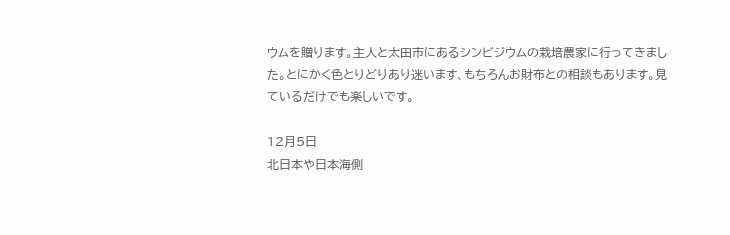ウムを贈ります。主人と太田市にあるシンビジウムの栽培農家に行ってきました。とにかく色とりどりあり迷います、もちろんお財布との相談もあります。見ているだけでも楽しいです。

12月5日
北日本や日本海側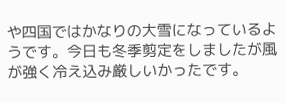や四国ではかなりの大雪になっているようです。今日も冬季剪定をしましたが風が強く冷え込み厳しいかったです。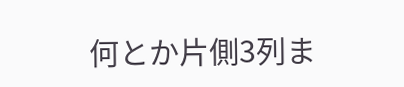何とか片側3列ま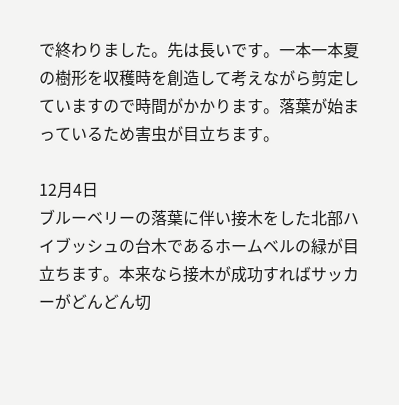で終わりました。先は長いです。一本一本夏の樹形を収穫時を創造して考えながら剪定していますので時間がかかります。落葉が始まっているため害虫が目立ちます。

12月4日
ブルーベリーの落葉に伴い接木をした北部ハイブッシュの台木であるホームベルの緑が目立ちます。本来なら接木が成功すればサッカーがどんどん切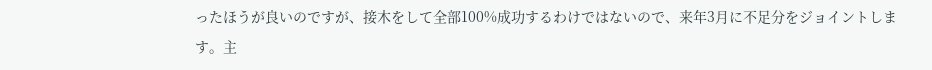ったほうが良いのですが、接木をして全部100%成功するわけではないので、来年3月に不足分をジョイントします。主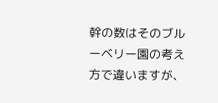幹の数はそのブルーベリー園の考え方で違いますが、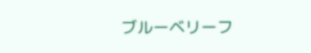ブルーベリーフ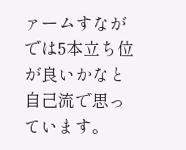ァームすながでは5本立ち位が良いかなと自己流で思っています。